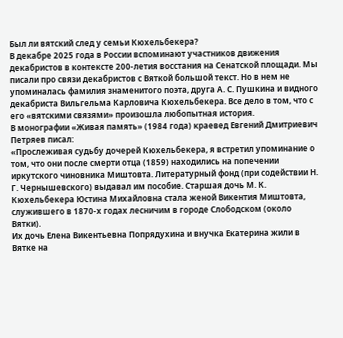Был ли вятский след у семьи Кюхельбекера?
В декабре 2025 года в России вспоминают участников движения декабристов в контексте 200-летия восстания на Сенатской площади. Мы писали про связи декабристов с Вяткой большой текст. Но в нем не упоминалась фамилия знаменитого поэта, друга А. С. Пушкина и видного декабриста Вильгельма Карловича Кюхельбекера. Все дело в том, что с его «вятскими связями» произошла любопытная история.
В монографии «Живая память» (1984 года) краевед Евгений Дмитриевич Петряев писал:
«Прослеживая судьбу дочерей Кюхельбекера, я встретил упоминание о том, что они после смерти отца (1859) находились на попечении иркутского чиновника Миштовта. Литературный фонд (при содействии Н. Г. Чернышевского) выдавал им пособие. Старшая дочь М. К. Кюхельбекера Юстина Михайловна стала женой Викентия Миштовта, служившего в 1870-х годах лесничим в городе Слободском (около Вятки).
Их дочь Елена Викентьевна Попрядухина и внучка Екатерина жили в Вятке на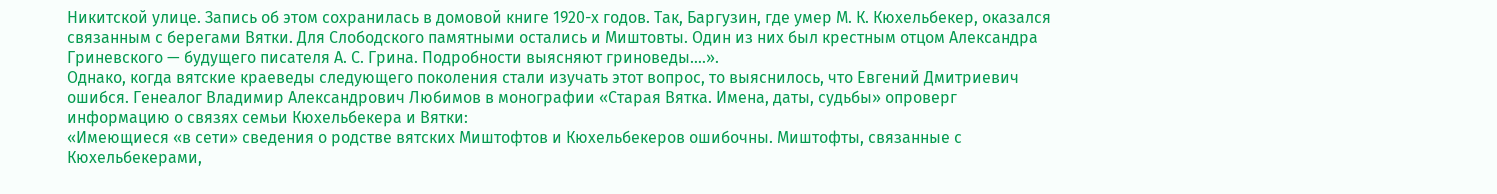Никитской улице. Запись об этом сохранилась в домовой книге 1920-х годов. Так, Баргузин, где умер М. К. Кюхельбекер, оказался связанным с берегами Вятки. Для Слободского памятными остались и Миштовты. Один из них был крестным отцом Александра Гриневского — будущего писателя А. С. Грина. Подробности выясняют гриноведы….».
Однако, когда вятские краеведы следующего поколения стали изучать этот вопрос, то выяснилось, что Евгений Дмитриевич ошибся. Генеалог Владимир Александрович Любимов в монографии «Старая Вятка. Имена, даты, судьбы» опроверг информацию о связях семьи Кюхельбекера и Вятки:
«Имеющиеся «в сети» сведения о родстве вятских Миштофтов и Кюхельбекеров ошибочны. Миштофты, связанные с Кюхельбекерами,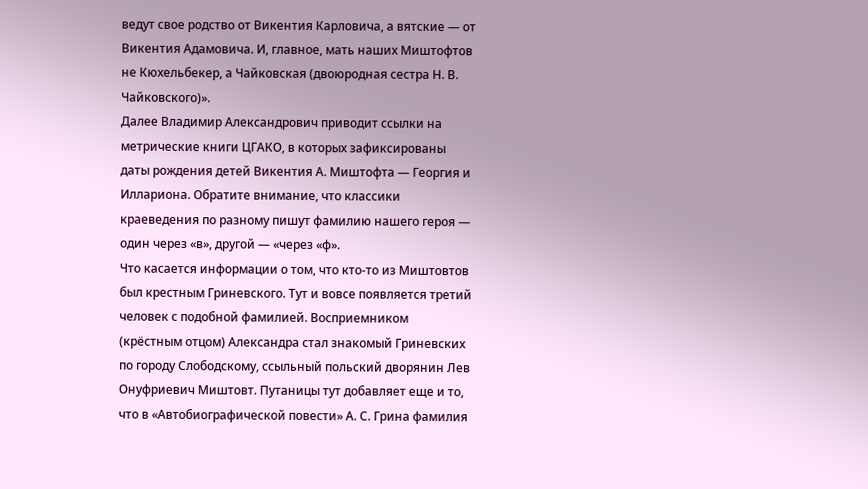ведут свое родство от Викентия Карловича, а вятские — от Викентия Адамовича. И, главное, мать наших Миштофтов не Кюхельбекер, а Чайковская (двоюродная сестра Н. В. Чайковского)».
Далее Владимир Александрович приводит ссылки на метрические книги ЦГАКО, в которых зафиксированы даты рождения детей Викентия А. Миштофта — Георгия и Иллариона. Обратите внимание, что классики краеведения по разному пишут фамилию нашего героя — один через «в», другой — «через «ф».
Что касается информации о том, что кто-то из Миштовтов был крестным Гриневского. Тут и вовсе появляется третий человек с подобной фамилией. Восприемником (крёстным отцом) Александра стал знакомый Гриневских по городу Слободскому, ссыльный польский дворянин Лев Онуфриевич Миштовт. Путаницы тут добавляет еще и то, что в «Автобиографической повести» А. С. Грина фамилия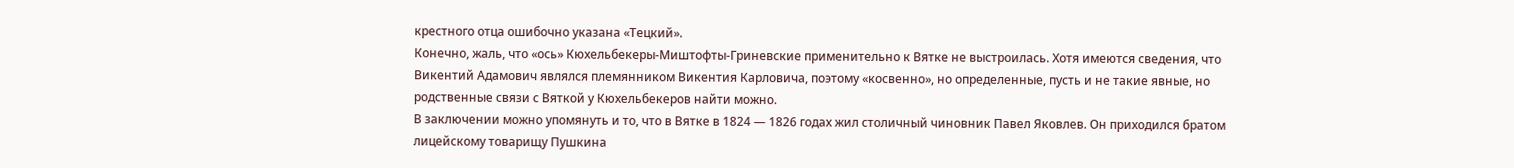крестного отца ошибочно указана «Тецкий».
Конечно, жаль, что «ось» Кюхельбекеры-Миштофты-Гриневские применительно к Вятке не выстроилась. Хотя имеются сведения, что Викентий Адамович являлся племянником Викентия Карловича, поэтому «косвенно», но определенные, пусть и не такие явные, но родственные связи с Вяткой у Кюхельбекеров найти можно.
В заключении можно упомянуть и то, что в Вятке в 1824 — 1826 годах жил столичный чиновник Павел Яковлев. Он приходился братом лицейскому товарищу Пушкина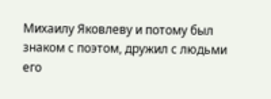Михаилу Яковлеву и потому был знаком с поэтом, дружил с людьми его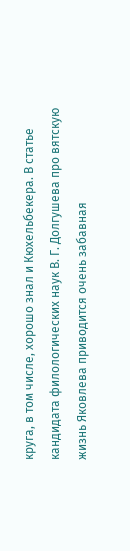круга, в том числе, хорошо знал и Кюхельбекера. В статье кандидата филологических наук В. Г. Долгушева про вятскую жизнь Яковлева приводится очень забавная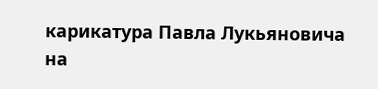карикатура Павла Лукьяновича на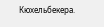Кюхельбекера.